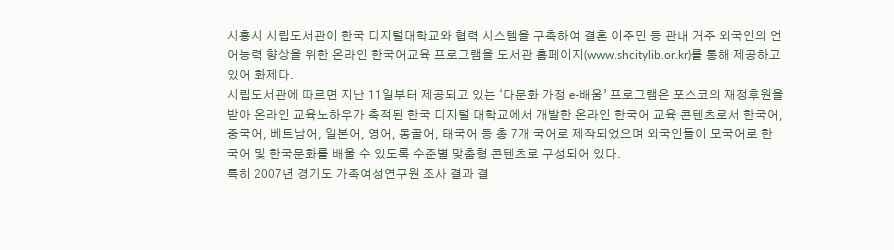시흥시 시립도서관이 한국 디지털대학교와 협력 시스템을 구축하여 결혼 이주민 등 관내 거주 외국인의 언어능력 향상을 위한 온라인 한국어교육 프로그램을 도서관 홈페이지(www.shcitylib.or.kr)를 통해 제공하고 있어 화제다.
시립도서관에 따르면 지난 11일부터 제공되고 있는 ‘다문화 가정 e-배움’ 프로그램은 포스코의 재정후원을 받아 온라인 교육노하우가 축적된 한국 디지털 대학교에서 개발한 온라인 한국어 교육 콘텐츠로서 한국어, 중국어, 베트남어, 일본어, 영어, 몽골어, 태국어 등 총 7개 국어로 제작되었으며 외국인들이 모국어로 한국어 및 한국문화를 배울 수 있도록 수준별 맞춤형 콘텐츠로 구성되어 있다.
특히 2007년 경기도 가족여성연구원 조사 결과 결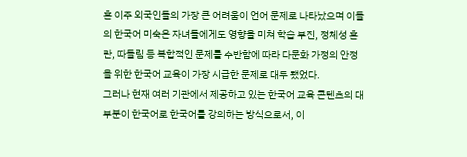혼 이주 외국인들의 가장 큰 어려움이 언어 문제로 나타났으며 이들의 한국어 미숙은 자녀들에게도 영향을 미쳐 학습 부진, 정체성 혼란, 따돌림 등 복합적인 문제를 수반함에 따라 다문화 가정의 안정을 위한 한국어 교육이 가장 시급한 문제로 대두 됐었다.
그러나 현재 여러 기관에서 제공하고 있는 한국어 교육 콘텐츠의 대부분이 한국어로 한국어를 강의하는 방식으로서, 이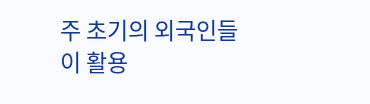주 초기의 외국인들이 활용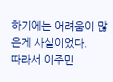하기에는 어려움이 많은게 사실이었다.
따라서 이주민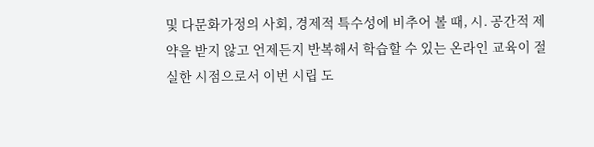및 다문화가정의 사회, 경제적 특수성에 비추어 볼 때, 시. 공간적 제약을 받지 않고 언제든지 반복해서 학습할 수 있는 온라인 교육이 절실한 시점으로서 이번 시립 도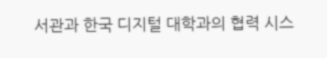서관과 한국 디지털 대학과의 협력 시스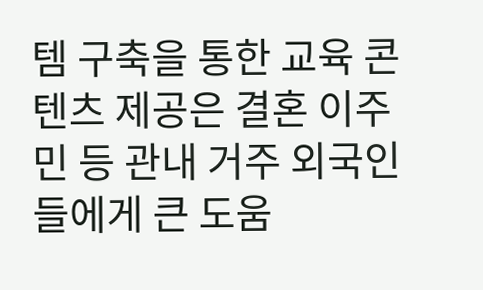템 구축을 통한 교육 콘텐츠 제공은 결혼 이주민 등 관내 거주 외국인들에게 큰 도움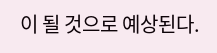이 될 것으로 예상된다.